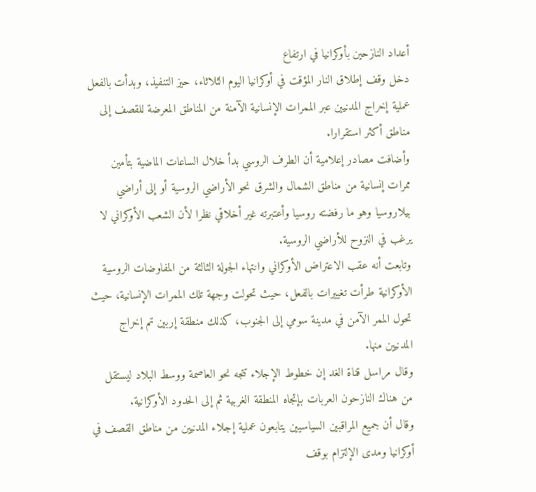أعداد النازحين بأوكرانيا في ارتفاع
دخل وقف إطلاق النار المؤقت في أوكرانيا اليوم الثلاثاء، حيز التنفيذ، وبدأت بالفعل عملية إخراج المدنيين عبر الممرات الإنسانية الآمنة من المناطق المعرضة للقصف إلى مناطق أكثر استقرارا.
وأضافت مصادر إعلامية أن الطرف الروسي بدأ خلال الساعات الماضية بتأمين ممرات إنسانية من مناطق الشمال والشرق نحو الأراضي الروسية أو إلى أراضي بيلاروسيا وهو ما رفضته روسيا وأعتبرته غير أخلاقي نظرا لأن الشعب الأوكراني لا يرغب في النزوح للأراضي الروسية.
وتابعت أنه عقب الاعتراض الأوكراني وانتهاء الجولة الثالثة من المفاوضات الروسية الأوكرانية طرأت تغييرات بالفعل، حيث تحولت وجهة تلك الممرات الإنسانية، حيث تحول الممر الآمن في مدينة سومي إلى الجنوب، كذلك منطقة إربين تم إخراج المدنيين منها.
وقال مراسل قناة الغد إن خطوط الإجلاء تتجه نحو العاصمة ووسط البلاد ليستقل من هناك النازحون العربات بإتجاه المنطقة الغربية ثم إلى الحدود الأوكرانية.
وقال أن جميع المراقبين السياسيين يتابعون عملية إجلاء المدنيين من مناطق القصف في أوكرانيا ومدى الإلتزام بوقف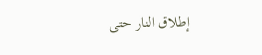إطلاق النار حتى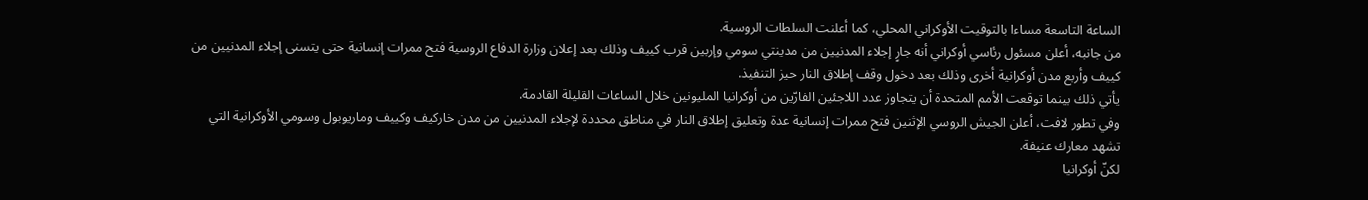الساعة التاسعة مساءا بالتوقيت الأوكراني المحلي، كما أعلنت السلطات الروسية.
من جانبه، أعلن مسئول رئاسي أوكراني أنه جارٍ إجلاء المدنيين من مدينتي سومي وإربين قرب كييف وذلك بعد إعلان وزارة الدفاع الروسية فتح ممرات إنسانية حتى يتسنى إجلاء المدنيين من كييف وأربع مدن أوكرانية أخرى وذلك بعد دخول وقف إطلاق النار حيز التنفيذ.
يأتي ذلك بينما توقعت الأمم المتحدة أن يتجاوز عدد اللاجئين الفارّين من أوكرانيا المليونين خلال الساعات القليلة القادمة.
وفي تطور لافت، أعلن الجيش الروسي الإثنين فتح ممرات إنسانية عدة وتعليق إطلاق النار في مناطق محددة لإجلاء المدنيين من مدن خاركيف وكييف وماريوبول وسومي الأوكرانية التي تشهد معارك عنيفة.
لكنّ أوكرانيا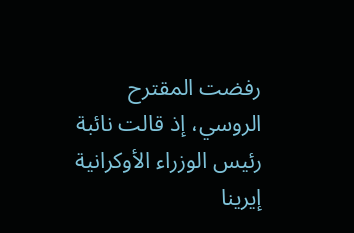رفضت المقترح الروسي، إذ قالت نائبة رئيس الوزراء الأوكرانية إيرينا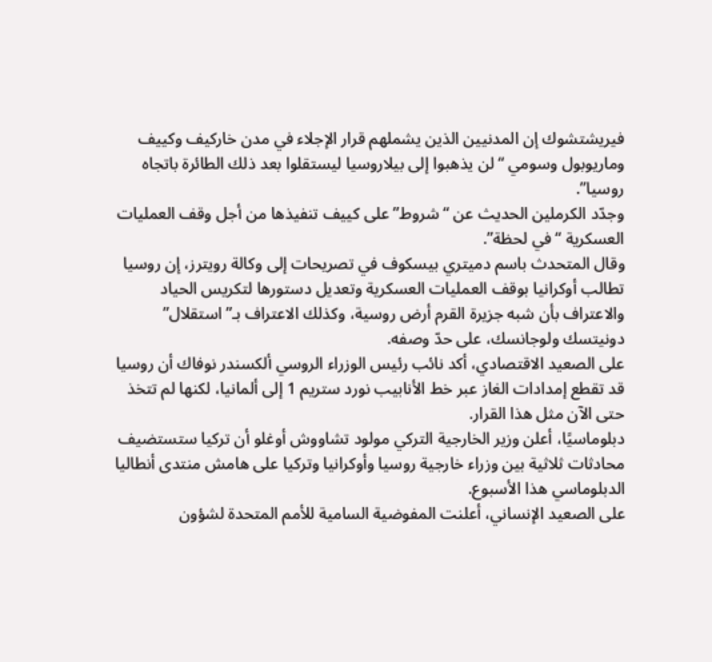فيريشتشوك إن المدنيين الذين يشملهم قرار الإجلاء في مدن خاركيف وكييف وماريوبول وسومي “لن يذهبوا إلى بيلاروسيا ليستقلوا بعد ذلك الطائرة باتجاه روسيا”.
وجدّد الكرملين الحديث عن “شروط” على كييف تنفيذها من أجل وقف العمليات العسكرية “في لحظة”.
وقال المتحدث باسم دميتري بيسكوف في تصريحات إلى وكالة رويترز، إن روسيا تطالب أوكرانيا بوقف العمليات العسكرية وتعديل دستورها لتكريس الحياد والاعتراف بأن شبه جزيرة القرم أرض روسية، وكذلك الاعتراف بـ”استقلال” دونيتسك ولوجانسك، على حدّ وصفه.
على الصعيد الاقتصادي، أكد نائب رئيس الوزراء الروسي ألكسندر نوفاك أن روسيا قد تقطع إمدادات الغاز عبر خط الأنابيب نورد ستريم 1 إلى ألمانيا، لكنها لم تتخذ حتى الآن مثل هذا القرار.
دبلوماسيًا، أعلن وزير الخارجية التركي مولود تشاووش أوغلو أن تركيا ستستضيف محادثات ثلاثية بين وزراء خارجية روسيا وأوكرانيا وتركيا على هامش منتدى أنطاليا الدبلوماسي هذا الأسبوع.
على الصعيد الإنساني، أعلنت المفوضية السامية للأمم المتحدة لشؤون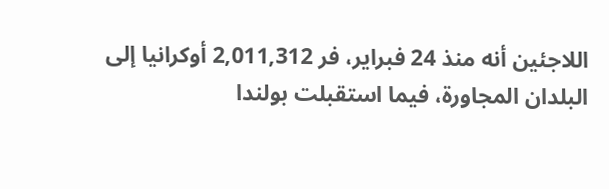اللاجئين أنه منذ 24 فبراير، فر 2,011,312 أوكرانيا إلى البلدان المجاورة، فيما استقبلت بولندا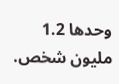وحدها 1.2 مليون شخص.